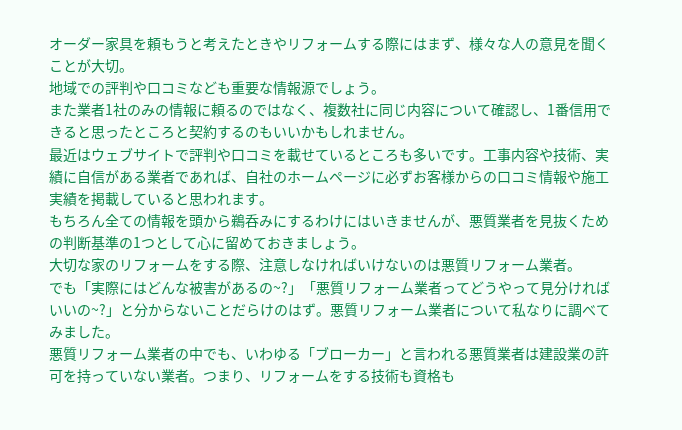オーダー家具を頼もうと考えたときやリフォームする際にはまず、様々な人の意見を聞くことが大切。
地域での評判や口コミなども重要な情報源でしょう。
また業者1社のみの情報に頼るのではなく、複数社に同じ内容について確認し、1番信用できると思ったところと契約するのもいいかもしれません。
最近はウェブサイトで評判や口コミを載せているところも多いです。工事内容や技術、実績に自信がある業者であれば、自社のホームページに必ずお客様からの口コミ情報や施工実績を掲載していると思われます。
もちろん全ての情報を頭から鵜呑みにするわけにはいきませんが、悪質業者を見抜くための判断基準の1つとして心に留めておきましょう。
大切な家のリフォームをする際、注意しなければいけないのは悪質リフォーム業者。
でも「実際にはどんな被害があるの~?」「悪質リフォーム業者ってどうやって見分ければいいの~?」と分からないことだらけのはず。悪質リフォーム業者について私なりに調べてみました。
悪質リフォーム業者の中でも、いわゆる「ブローカー」と言われる悪質業者は建設業の許可を持っていない業者。つまり、リフォームをする技術も資格も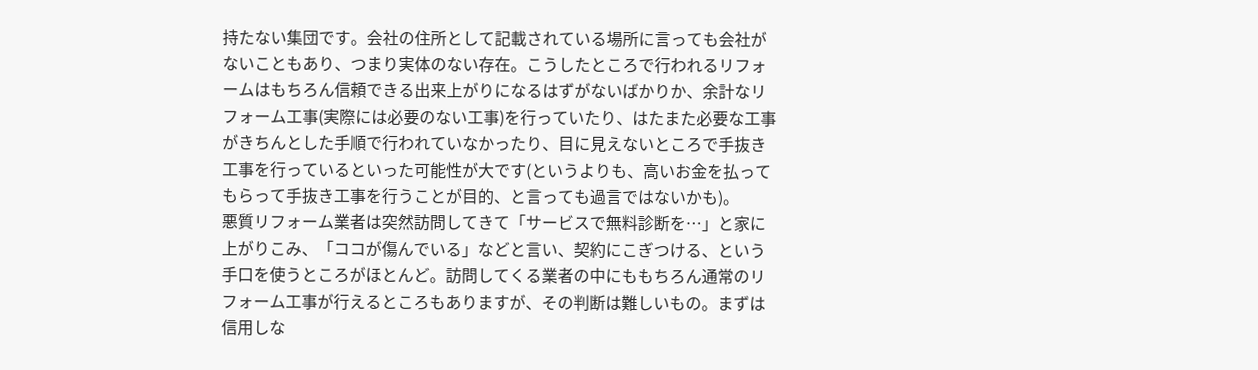持たない集団です。会社の住所として記載されている場所に言っても会社がないこともあり、つまり実体のない存在。こうしたところで行われるリフォームはもちろん信頼できる出来上がりになるはずがないばかりか、余計なリフォーム工事(実際には必要のない工事)を行っていたり、はたまた必要な工事がきちんとした手順で行われていなかったり、目に見えないところで手抜き工事を行っているといった可能性が大です(というよりも、高いお金を払ってもらって手抜き工事を行うことが目的、と言っても過言ではないかも)。
悪質リフォーム業者は突然訪問してきて「サービスで無料診断を…」と家に上がりこみ、「ココが傷んでいる」などと言い、契約にこぎつける、という手口を使うところがほとんど。訪問してくる業者の中にももちろん通常のリフォーム工事が行えるところもありますが、その判断は難しいもの。まずは信用しな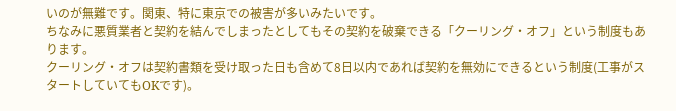いのが無難です。関東、特に東京での被害が多いみたいです。
ちなみに悪質業者と契約を結んでしまったとしてもその契約を破棄できる「クーリング・オフ」という制度もあります。
クーリング・オフは契約書類を受け取った日も含めて8日以内であれば契約を無効にできるという制度(工事がスタートしていてもOKです)。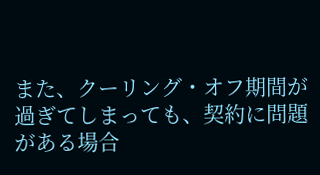また、クーリング・オフ期間が過ぎてしまっても、契約に問題がある場合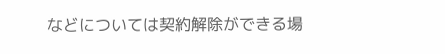などについては契約解除ができる場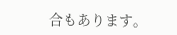合もあります。